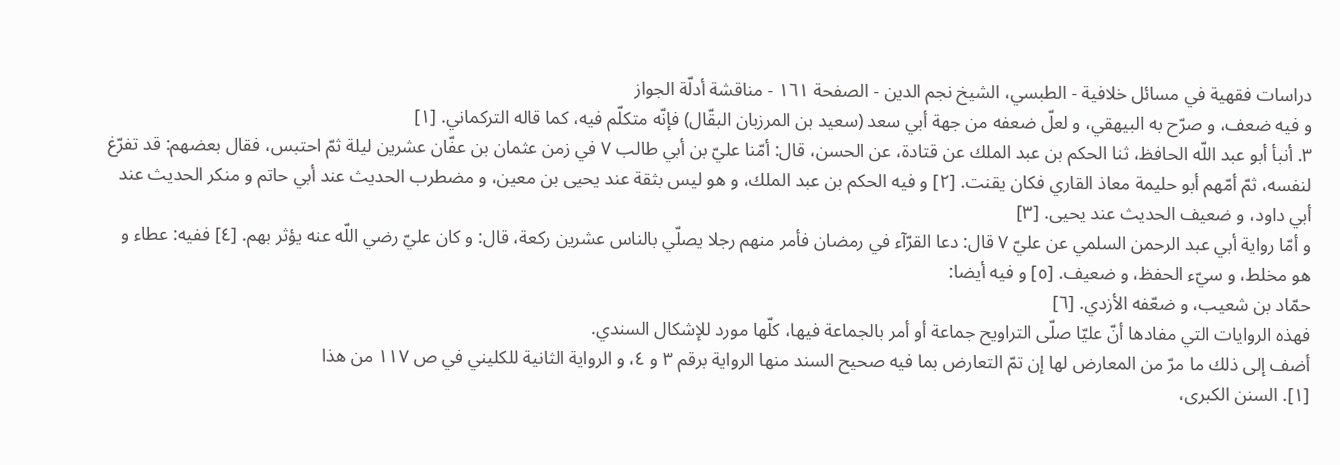دراسات فقهية في مسائل خلافية - الطبسي، الشيخ نجم الدين - الصفحة ١٦١ - مناقشة أدلّة الجواز
و فيه ضعف، و صرّح به البيهقي، و لعلّ ضعفه من جهة أبي سعد (سعيد بن المرزبان البقّال) فإنّه متكلّم فيه، كما قاله التركماني. [١]
٣. أنبأ أبو عبد اللّه الحافظ، ثنا الحكم بن عبد الملك عن قتادة، عن الحسن، قال: أمّنا عليّ بن أبي طالب ٧ في زمن عثمان بن عفّان عشرين ليلة ثمّ احتبس، فقال بعضهم: قد تفرّغ لنفسه، ثمّ أمّهم أبو حليمة معاذ القاري فكان يقنت. [٢] و فيه الحكم بن عبد الملك، و هو ليس بثقة عند يحيى بن معين، و مضطرب الحديث عند أبي حاتم و منكر الحديث عند أبي داود، و ضعيف الحديث عند يحيى. [٣]
و أمّا رواية أبي عبد الرحمن السلمي عن عليّ ٧ قال: دعا القرّآء في رمضان فأمر منهم رجلا يصلّي بالناس عشرين ركعة، قال: و كان عليّ رضي اللّه عنه يؤثر بهم. [٤] ففيه: عطاء و هو مخلط، و سيّء الحفظ، و ضعيف. [٥] و فيه أيضا:
حمّاد بن شعيب، و ضعّفه الأزدي. [٦]
فهذه الروايات التي مفادها أنّ عليّا صلّى التراويح جماعة أو أمر بالجماعة فيها، كلّها مورد للإشكال السندي.
أضف إلى ذلك ما مرّ من المعارض لها إن تمّ التعارض بما فيه صحيح السند منها الرواية برقم ٣ و ٤، و الرواية الثانية للكليني في ص ١١٧ من هذا
[١]. السنن الكبرى،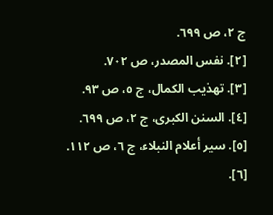ج ٢، ص ٦٩٩.
[٢]. نفس المصدر، ص ٧٠٢.
[٣]. تهذيب الكمال، ج ٥، ص ٩٣.
[٤]. السنن الكبرى، ج ٢، ص ٦٩٩.
[٥]. سير أعلام النبلاء، ج ٦، ص ١١٢.
[٦].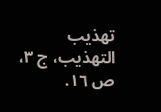تهذيب التهذيب، ج ٣، ص ١٦.